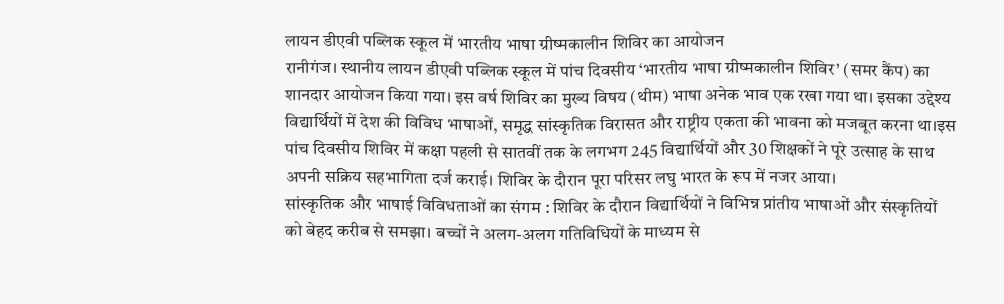लायन डीएवी पब्लिक स्कूल में भारतीय भाषा ग्रीष्मकालीन शिविर का आयोजन
रानीगंज। स्थानीय लायन डीएवी पब्लिक स्कूल में पांच दिवसीय ‘भारतीय भाषा ग्रीष्मकालीन शिविर’ (समर कैंप) का शानदार आयोजन किया गया। इस वर्ष शिविर का मुख्य विषय (थीम) भाषा अनेक भाव एक रखा गया था। इसका उद्देश्य विद्यार्थियों में देश की विविध भाषाओं, समृद्ध सांस्कृतिक विरासत और राष्ट्रीय एकता की भावना को मजबूत करना था।इस पांच दिवसीय शिविर में कक्षा पहली से सातवीं तक के लगभग 245 विद्यार्थियों और 30 शिक्षकों ने पूरे उत्साह के साथ अपनी सक्रिय सहभागिता दर्ज कराई। शिविर के दौरान पूरा परिसर लघु भारत के रूप में नजर आया।
सांस्कृतिक और भाषाई विविधताओं का संगम : शिविर के दौरान विद्यार्थियों ने विभिन्न प्रांतीय भाषाओं और संस्कृतियों को बेहद करीब से समझा। बच्चों ने अलग-अलग गतिविधियों के माध्यम से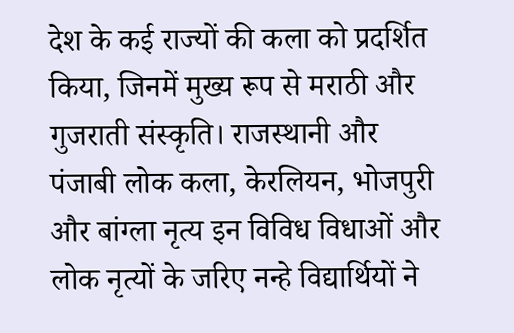देश के कई राज्यों की कला को प्रदर्शित किया, जिनमें मुख्य रूप से मराठी और गुजराती संस्कृति। राजस्थानी और पंजाबी लोक कला, केरलियन, भोजपुरी और बांग्ला नृत्य इन विविध विधाओं और लोक नृत्यों के जरिए नन्हे विद्यार्थियों ने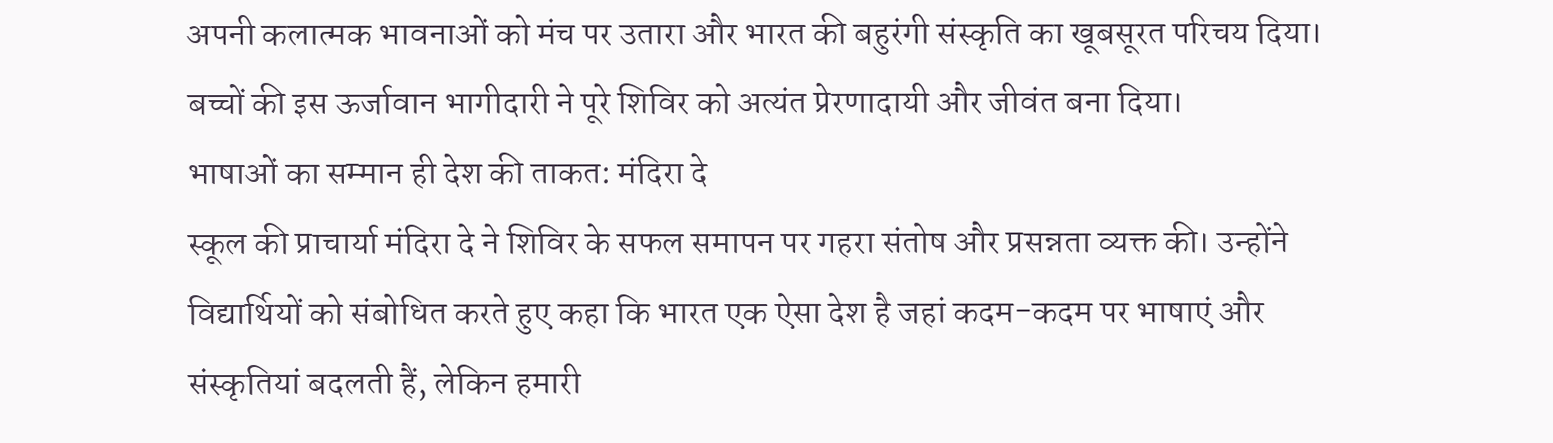अपनी कलात्मक भावनाओं को मंच पर उतारा और भारत की बहुरंगी संस्कृति का खूबसूरत परिचय दिया। बच्चों की इस ऊर्जावान भागीदारी ने पूरे शिविर को अत्यंत प्रेरणादायी और जीवंत बना दिया।
भाषाओं का सम्मान ही देश की ताकत: मंदिरा दे
स्कूल की प्राचार्या मंदिरा दे ने शिविर के सफल समापन पर गहरा संतोष और प्रसन्नता व्यक्त की। उन्होंने विद्यार्थियों को संबोधित करते हुए कहा कि भारत एक ऐसा देश है जहां कदम-कदम पर भाषाएं और संस्कृतियां बदलती हैं, लेकिन हमारी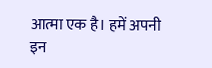आत्मा एक है। हमें अपनी इन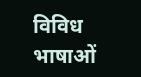विविध भाषाओं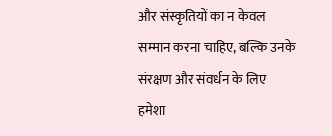और संस्कृतियों का न केवल सम्मान करना चाहिए, बल्कि उनके संरक्षण और संवर्धन के लिए हमेशा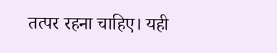तत्पर रहना चाहिए। यही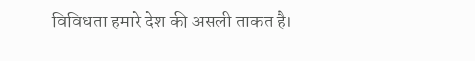विविधता हमारे देश की असली ताकत है।